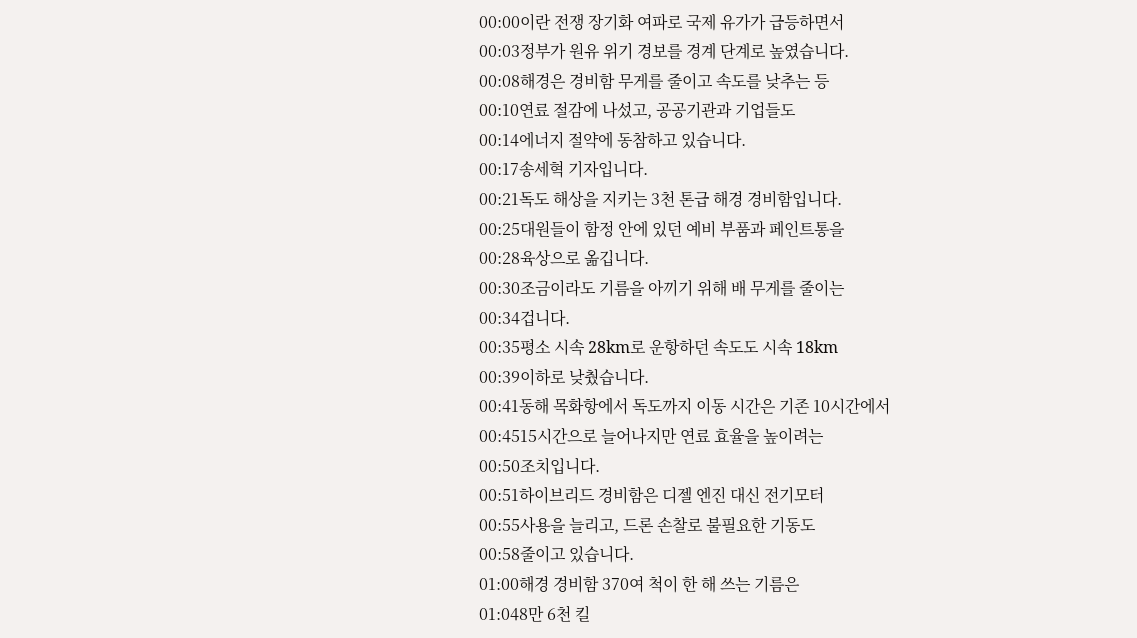00:00이란 전쟁 장기화 여파로 국제 유가가 급등하면서
00:03정부가 원유 위기 경보를 경계 단계로 높였습니다.
00:08해경은 경비함 무게를 줄이고 속도를 낮추는 등
00:10연료 절감에 나섰고, 공공기관과 기업들도
00:14에너지 절약에 동참하고 있습니다.
00:17송세혁 기자입니다.
00:21독도 해상을 지키는 3천 톤급 해경 경비함입니다.
00:25대원들이 함정 안에 있던 예비 부품과 페인트통을
00:28육상으로 옮깁니다.
00:30조금이라도 기름을 아끼기 위해 배 무게를 줄이는
00:34겁니다.
00:35평소 시속 28km로 운항하던 속도도 시속 18km
00:39이하로 낮췄습니다.
00:41동해 목화항에서 독도까지 이동 시간은 기존 10시간에서
00:4515시간으로 늘어나지만 연료 효율을 높이려는
00:50조치입니다.
00:51하이브리드 경비함은 디젤 엔진 대신 전기모터
00:55사용을 늘리고, 드론 손찰로 불필요한 기동도
00:58줄이고 있습니다.
01:00해경 경비함 370여 척이 한 해 쓰는 기름은
01:048만 6천 킬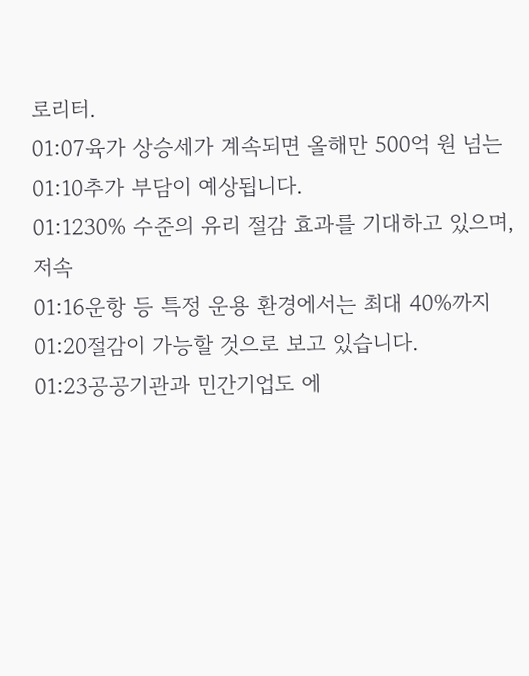로리터.
01:07육가 상승세가 계속되면 올해만 500억 원 넘는
01:10추가 부담이 예상됩니다.
01:1230% 수준의 유리 절감 효과를 기대하고 있으며, 저속
01:16운항 등 특정 운용 환경에서는 최대 40%까지
01:20절감이 가능할 것으로 보고 있습니다.
01:23공공기관과 민간기업도 에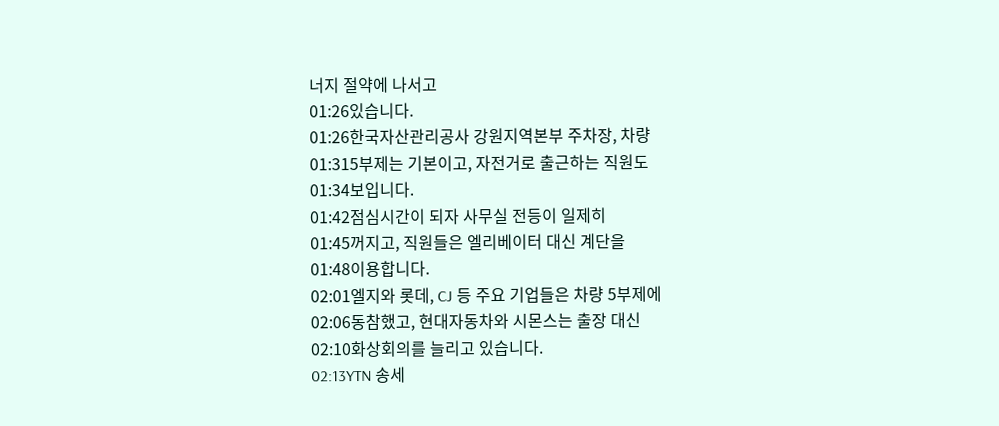너지 절약에 나서고
01:26있습니다.
01:26한국자산관리공사 강원지역본부 주차장, 차량
01:315부제는 기본이고, 자전거로 출근하는 직원도
01:34보입니다.
01:42점심시간이 되자 사무실 전등이 일제히
01:45꺼지고, 직원들은 엘리베이터 대신 계단을
01:48이용합니다.
02:01엘지와 롯데, CJ 등 주요 기업들은 차량 5부제에
02:06동참했고, 현대자동차와 시몬스는 출장 대신
02:10화상회의를 늘리고 있습니다.
02:13YTN 송세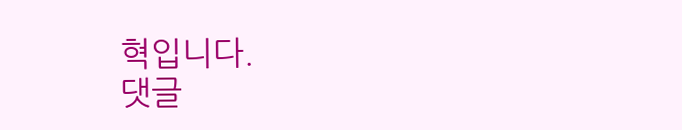혁입니다.
댓글